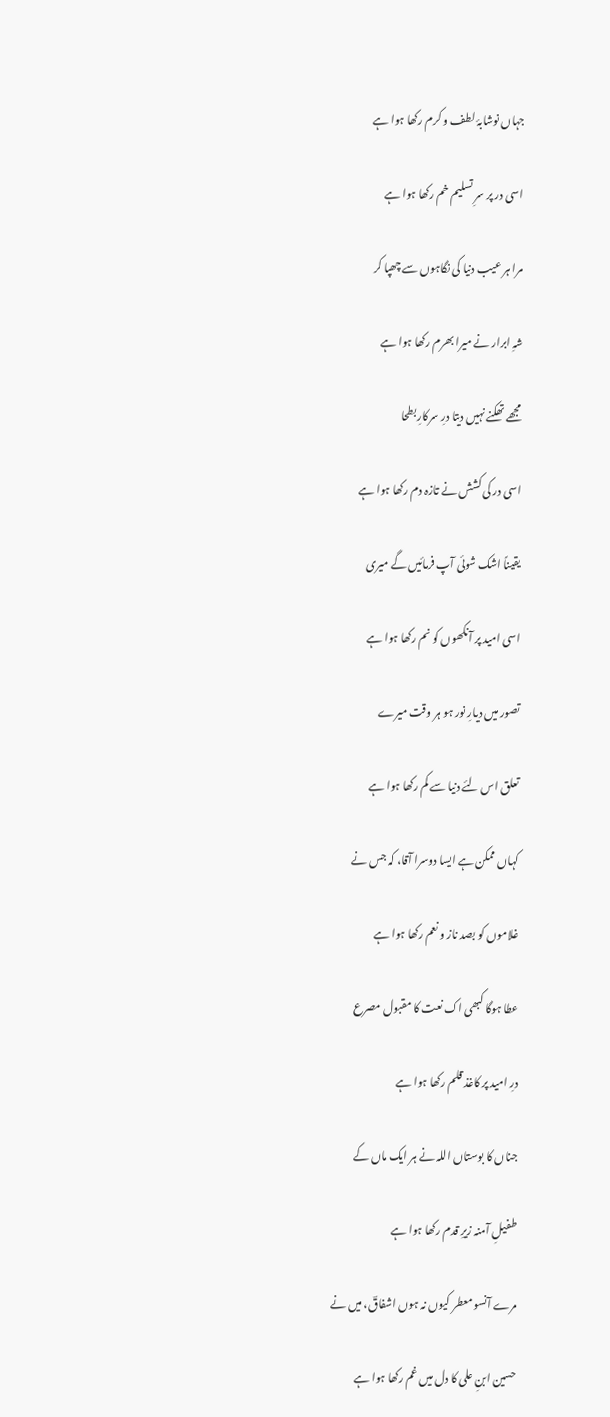جہاں نوشابۂ لطف و کرم رکھا ہوا ہے

اسی در پر سرِ تسلیم خم رکھا ہوا ہے

مرا ہر عیب دنیا کی نگاہوں سے چھپا کر

شہِ ابرار نے میرا بھرم رکھا ہوا ہے

مجھے تھکنے نہیں دیتا درِ سرکارِ بطحا

اسی در کی کشش نے تازہ دم رکھا ہوا ہے

یقیناً اشک شوئی آپ فرمائیں گے میری

اسی امید پر آنکھوں کو نم رکھا ہوا ہے

تصور میں دیارِ نور ہو ہر وقت میرے

تعلق اس لئے دنیا سے کم رکھا ہوا ہے

کہاں ممکن ہے ایسا دوسرا آقا، کہ جس نے

غلاموں کو بصد ناز و نعم رکھا ہوا ہے

عطا ہوگا کبھی اک نعت کا مقبول مصرع

درِ امید پر کاغذ قلم رکھا ہوا ہے

جناں کا بوستاں اللہ نے ہر ایک ماں کے

طفیلِ آمنہ زیرِ قدم رکھا ہوا ہے

مرے آنسو معطر کیوں نہ ہوں اشفاقؔ، میں نے

حسین ابنِ علی کا دل میں غم رکھا ہوا ہے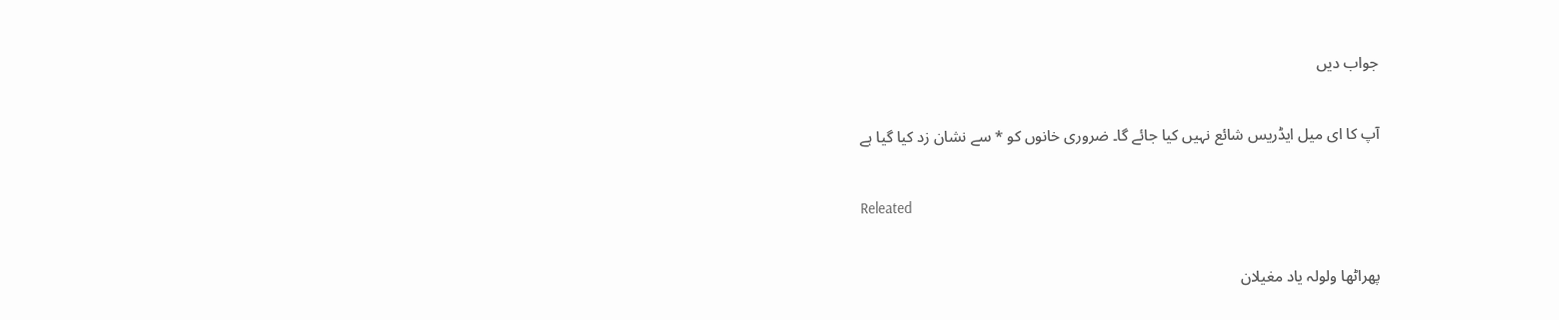جواب دیں

آپ کا ای میل ایڈریس شائع نہیں کیا جائے گا۔ ضروری خانوں کو * سے نشان زد کیا گیا ہے

Releated

پھراٹھا ولولہ یاد مغیلان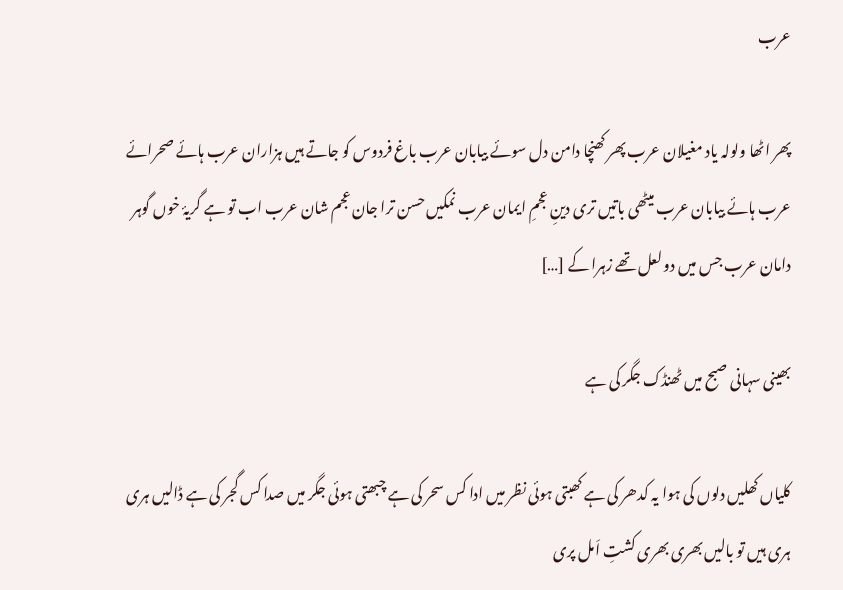عرب

پھر اٹھا ولولہ یاد مغیلان عرب پھر کھنچا دامن دل سوئے بیابان عرب باغ فردوس کو جاتے ہیں ہزاران عرب ہائے صحرائے عرب ہائے بیابان عرب میٹھی باتیں تری دینِ عجمِ ایمان عرب نمکیں حسن ترا جان عجم شان عرب اب تو ہے گریۂ خوں گوہر دامان عرب جس میں دو لعل تھے زہرا کے […]

بھینی سہانی صبح میں ٹھنڈک جگر کی ہے

کلیاں کھلیں دلوں کی ہوا یہ کدھر کی ہے کھبتی ہوئی نظر میں ادا کس سحر کی ہے چبھتی ہوئی جگر میں صدا کس گجر کی ہے ڈالیں ہری ہری ہیں تو بالیں بھری بھری کشتِ اَمل پری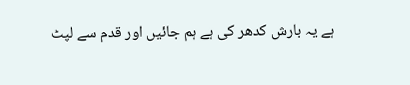ہے یہ بارش کدھر کی ہے ہم جائیں اور قدم سے لپٹ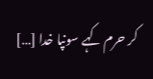کر حرم کہے سونپا خدا […]